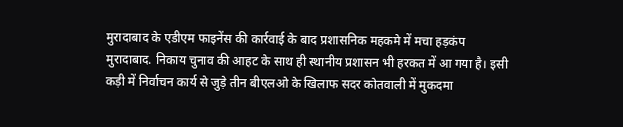मुरादाबाद के एडीएम फाइनेंस की कार्रवाई के बाद प्रशासनिक महकमे में मचा हड़कंप
मुरादाबाद. निकाय चुनाव की आहट के साथ ही स्थानीय प्रशासन भी हरकत में आ गया है। इसी कड़ी में निर्वाचन कार्य से जुड़े तीन बीएलओ के खिलाफ सदर कोतवाली में मुकदमा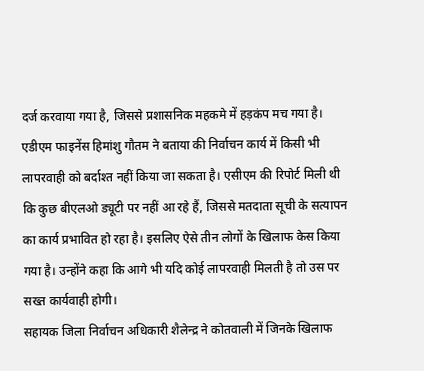दर्ज करवाया गया है, जिससे प्रशासनिक महकमे में हड़कंप मच गया है। एडीएम फाइनेंस हिमांशु गौतम ने बताया की निर्वाचन कार्य में किसी भी लापरवाही को बर्दाश्त नहीं किया जा सकता है। एसीएम की रिपोर्ट मिली थी कि कुछ बीएलओ ड्यूटी पर नहीं आ रहे हैं, जिससे मतदाता सूची के सत्यापन का कार्य प्रभावित हो रहा है। इसलिए ऐसे तीन लोगों के खिलाफ केस किया गया है। उन्होंने कहा कि आगे भी यदि कोई लापरवाही मिलती है तो उस पर सख्त कार्यवाही होगी।
सहायक जिला निर्वाचन अधिकारी शैलेन्द्र ने कोतवाली में जिनके खिलाफ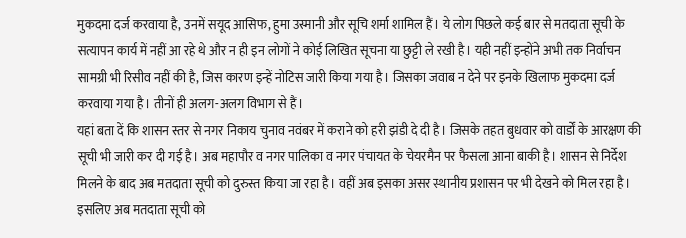मुकदमा दर्ज करवाया है, उनमें सयूद आसिफ, हुमा उस्मानी और सूचि शर्मा शामिल हैं। ये लोग पिछले कई बार से मतदाता सूची के सत्यापन कार्य में नहीं आ रहे थे और न ही इन लोगों ने कोई लिखित सूचना या छुट्टी ले रखी है। यही नहीं इन्होंने अभी तक निर्वाचन सामग्री भी रिसीव नहीं की है, जिस कारण इन्हें नोटिस जारी किया गया है। जिसका जवाब न देने पर इनके खिलाफ मुकदमा दर्ज करवाया गया है। तीनों ही अलग-अलग विभाग से हैं।
यहां बता दें कि शासन स्तर से नगर निकाय चुनाव नवंबर में कराने को हरी झंडी दे दी है। जिसके तहत बुधवार को वार्डों के आरक्षण की सूची भी जारी कर दी गई है। अब महापौर व नगर पालिका व नगर पंचायत के चेयरमैन पर फैसला आना बाकी है। शासन से निर्देश मिलने के बाद अब मतदाता सूची को दुरुस्त किया जा रहा है। वहीं अब इसका असर स्थानीय प्रशासन पर भी देखने को मिल रहा है। इसलिए अब मतदाता सूची को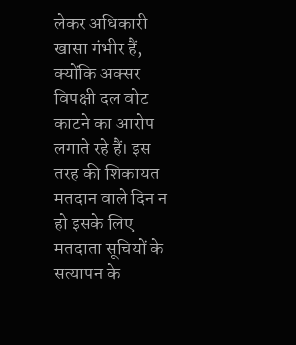लेकर अधिकारी खासा गंभीर हैं, क्योंकि अक्सर विपक्षी दल वोट काटने का आरोप लगाते रहे हैं। इस तरह की शिकायत मतदान वाले दिन न हो इसके लिए मतदाता सूचियों के सत्यापन के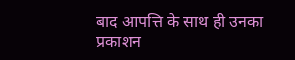बाद आपत्ति के साथ ही उनका प्रकाशन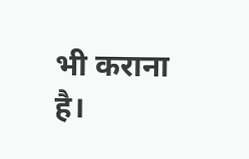भी कराना है।